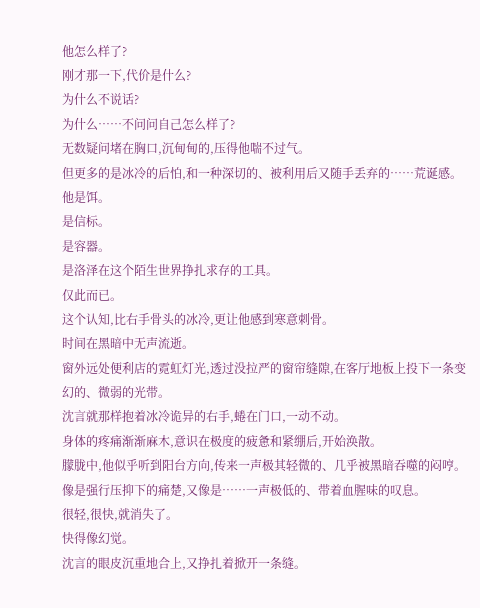他怎么样了?
刚才那一下,代价是什么?
为什么不说话?
为什么……不问问自己怎么样了?
无数疑问堵在胸口,沉甸甸的,压得他喘不过气。
但更多的是冰冷的后怕,和一种深切的、被利用后又随手丢弃的……荒诞感。
他是饵。
是信标。
是容器。
是洛泽在这个陌生世界挣扎求存的工具。
仅此而已。
这个认知,比右手骨头的冰冷,更让他感到寒意刺骨。
时间在黑暗中无声流逝。
窗外远处便利店的霓虹灯光,透过没拉严的窗帘缝隙,在客厅地板上投下一条变幻的、微弱的光带。
沈言就那样抱着冰冷诡异的右手,蜷在门口,一动不动。
身体的疼痛渐渐麻木,意识在极度的疲惫和紧绷后,开始涣散。
朦胧中,他似乎听到阳台方向,传来一声极其轻微的、几乎被黑暗吞噬的闷哼。
像是强行压抑下的痛楚,又像是……一声极低的、带着血腥味的叹息。
很轻,很快,就消失了。
快得像幻觉。
沈言的眼皮沉重地合上,又挣扎着掀开一条缝。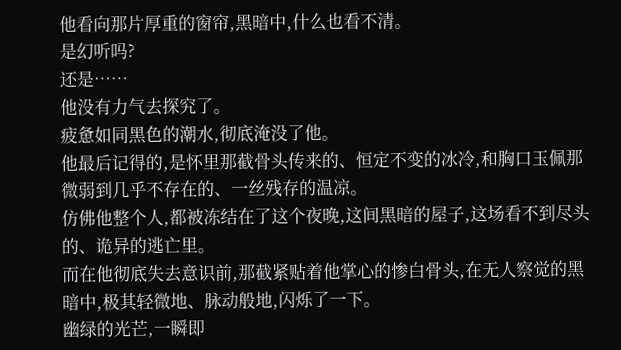他看向那片厚重的窗帘,黑暗中,什么也看不清。
是幻听吗?
还是……
他没有力气去探究了。
疲惫如同黑色的潮水,彻底淹没了他。
他最后记得的,是怀里那截骨头传来的、恒定不变的冰冷,和胸口玉佩那微弱到几乎不存在的、一丝残存的温凉。
仿佛他整个人,都被冻结在了这个夜晚,这间黑暗的屋子,这场看不到尽头的、诡异的逃亡里。
而在他彻底失去意识前,那截紧贴着他掌心的惨白骨头,在无人察觉的黑暗中,极其轻微地、脉动般地,闪烁了一下。
幽绿的光芒,一瞬即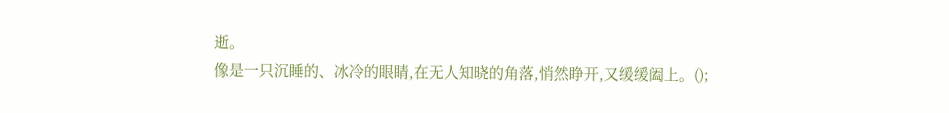逝。
像是一只沉睡的、冰冷的眼睛,在无人知晓的角落,悄然睁开,又缓缓阖上。();